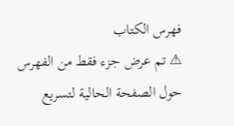فهرس الكتاب
⚠ تم عرض جزء فقط من الفهرس حول الصفحة الحالية لتسريع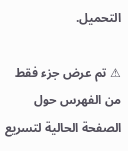التحميل.

⚠ تم عرض جزء فقط من الفهرس حول الصفحة الحالية لتسريع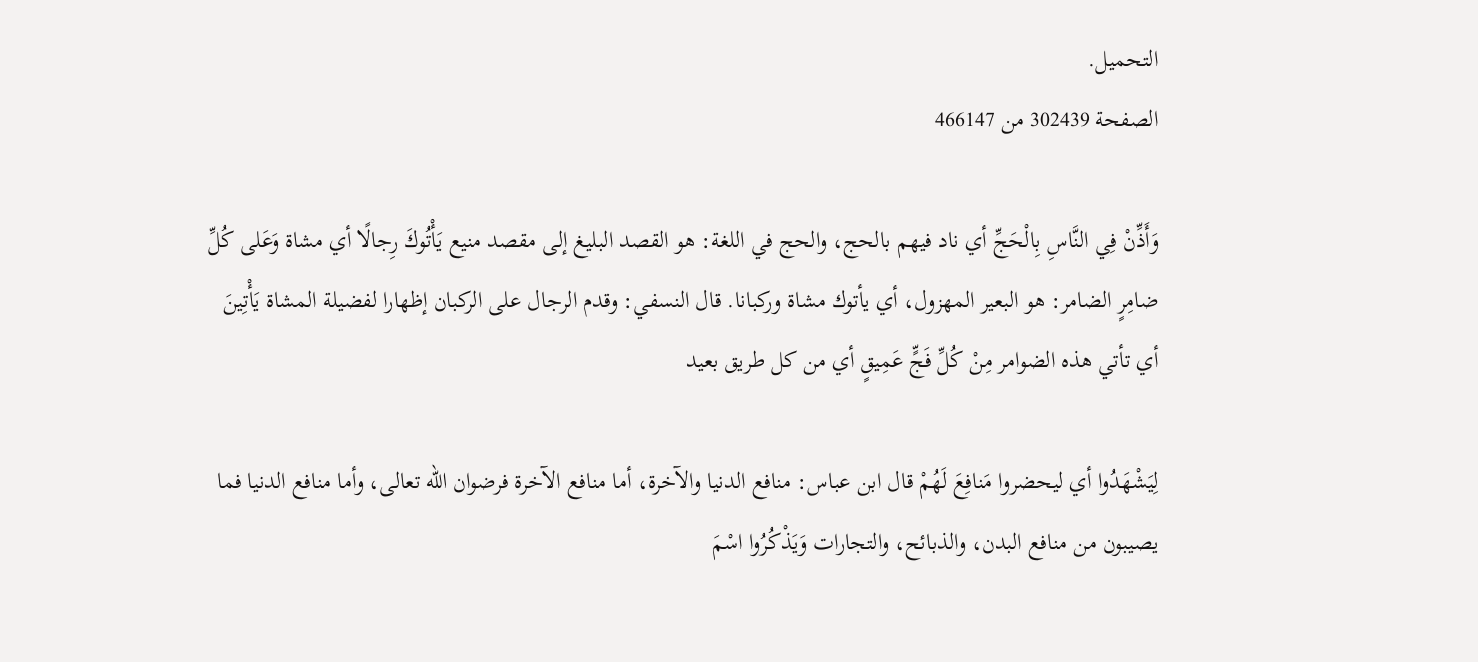التحميل.
الصفحة 302439 من 466147

وَأَذِّنْ فِي النَّاسِ بِالْحَجِّ أي ناد فيهم بالحج، والحج في اللغة: هو القصد البليغ إلى مقصد منيع يَأْتُوكَ رِجالًا أي مشاة وَعَلى كُلِّ ضامِرٍ الضامر: هو البعير المهزول، أي يأتوك مشاة وركبانا. قال النسفي: وقدم الرجال على الركبان إظهارا لفضيلة المشاة يَأْتِينَ أي تأتي هذه الضوامر مِنْ كُلِّ فَجٍّ عَمِيقٍ أي من كل طريق بعيد

لِيَشْهَدُوا أي ليحضروا مَنافِعَ لَهُمْ قال ابن عباس: منافع الدنيا والآخرة، أما منافع الآخرة فرضوان الله تعالى، وأما منافع الدنيا فما يصيبون من منافع البدن، والذبائح، والتجارات وَيَذْكُرُوا اسْمَ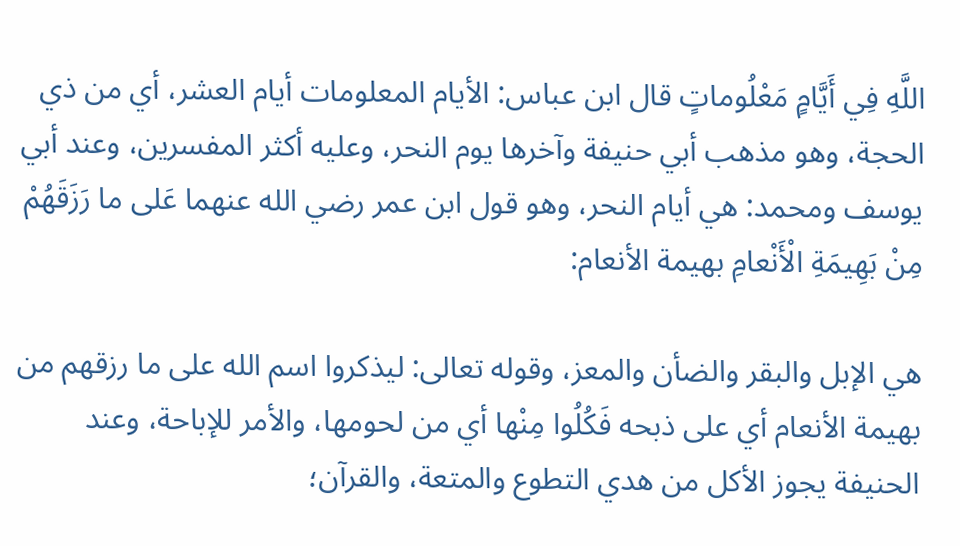اللَّهِ فِي أَيَّامٍ مَعْلُوماتٍ قال ابن عباس: الأيام المعلومات أيام العشر، أي من ذي الحجة، وهو مذهب أبي حنيفة وآخرها يوم النحر، وعليه أكثر المفسرين، وعند أبي يوسف ومحمد: هي أيام النحر، وهو قول ابن عمر رضي الله عنهما عَلى ما رَزَقَهُمْ مِنْ بَهِيمَةِ الْأَنْعامِ بهيمة الأنعام:

هي الإبل والبقر والضأن والمعز، وقوله تعالى: ليذكروا اسم الله على ما رزقهم من بهيمة الأنعام أي على ذبحه فَكُلُوا مِنْها أي من لحومها، والأمر للإباحة، وعند الحنيفة يجوز الأكل من هدي التطوع والمتعة، والقرآن؛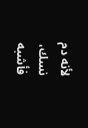لأنه دم نسك، فأشبه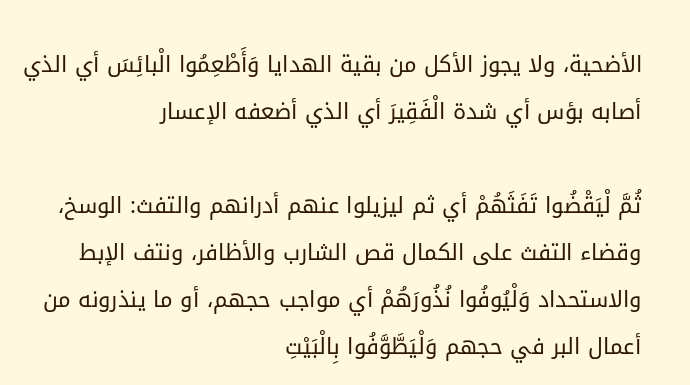الأضحية، ولا يجوز الأكل من بقية الهدايا وَأَطْعِمُوا الْبائِسَ أي الذي أصابه بؤس أي شدة الْفَقِيرَ أي الذي أضعفه الإعسار

ثُمَّ لْيَقْضُوا تَفَثَهُمْ أي ثم ليزيلوا عنهم أدرانهم والتفث: الوسخ، وقضاء التفث على الكمال قص الشارب والأظافر، ونتف الإبط والاستحداد وَلْيُوفُوا نُذُورَهُمْ أي مواجب حجهم، أو ما ينذرونه من أعمال البر في حجهم وَلْيَطَّوَّفُوا بِالْبَيْتِ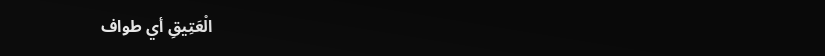الْعَتِيقِ أي طواف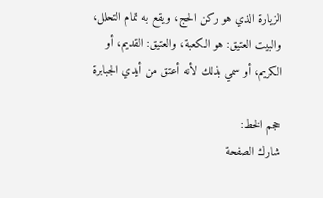الزيارة الذي هو ركن الحج، ويقع به تمام التحلل، والبيت العتيق: هو الكعبة، والعتيق: القديم، أو الكريم، أو سمي بذلك لأنه أعتق من أيدي الجبابرة

حجم الخط:
شارك الصفحة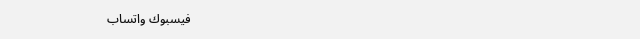فيسبوك واتساب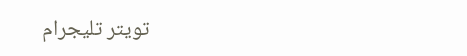تويتر تليجرام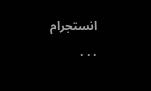انستجرام
. . .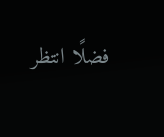فضلًا انتظر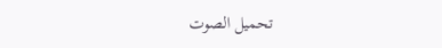تحميل الصوت